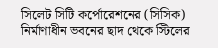সিলেট সিটি কর্পোরেশনের (সিসিক) নির্মাণাধীন ভবনের ছাদ থেকে স্টিলের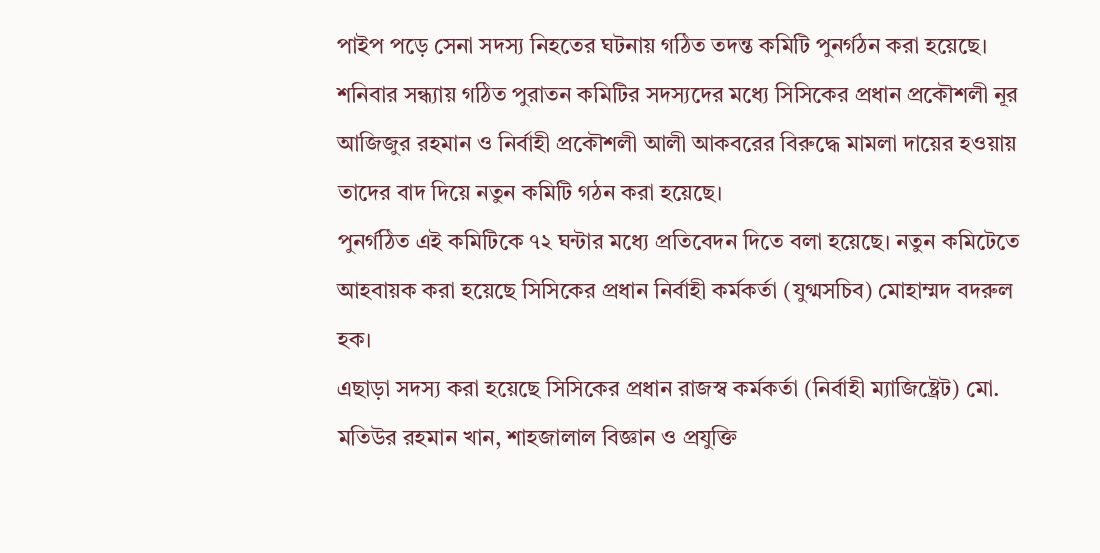পাইপ পড়ে সেনা সদস্য নিহতের ঘটনায় গঠিত তদন্ত কমিটি পুনর্গঠন করা হয়েছে। শনিবার সন্ধ্যায় গঠিত পুরাতন কমিটির সদস্যদের মধ্যে সিসিকের প্রধান প্রকৌশলী নূর আজিজুর রহমান ও নির্বাহী প্রকৌশলী আলী আকবরের বিরুদ্ধে মামলা দায়ের হওয়ায় তাদের বাদ দিয়ে নতুন কমিটি গঠন করা হয়েছে।
পুনর্গঠিত এই কমিটিকে ৭২ ঘন্টার মধ্যে প্রতিবেদন দিতে বলা হয়েছে। নতুন কমিটেতে আহবায়ক করা হয়েছে সিসিকের প্রধান নির্বাহী কর্মকর্তা (যুগ্মসচিব) মোহাম্মদ বদরুল হক।
এছাড়া সদস্য করা হয়েছে সিসিকের প্রধান রাজস্ব কর্মকর্তা (নির্বাহী ম্যাজিষ্ট্রেট) মো. মতিউর রহমান খান, শাহজালাল বিজ্ঞান ও প্রযুক্তি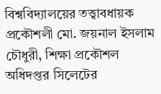বিশ্ববিদ্যালয়ের তত্ত্বাবধায়ক প্রকৌশলী মো. জয়নাল ইসলাম চৌধুরী, শিক্ষা প্রকৌশল অধিদপ্তর সিলেটের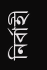নির্বাহী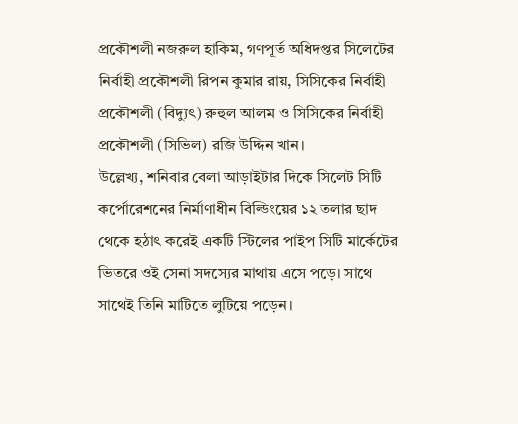প্রকৌশলী নজরুল হাকিম, গণপূর্ত অধিদপ্তর সিলেটের নির্বাহী প্রকৌশলী রিপন কুমার রায়, সিসিকের নির্বাহী প্রকৌশলী (বিদ্যুৎ) রুহুল আলম ও সিসিকের নির্বাহী প্রকৌশলী (সিভিল) রজি উদ্দিন খান।
উল্লেখ্য, শনিবার বেলা আড়াইটার দিকে সিলেট সিটি কর্পোরেশনের নির্মাণাধীন বিল্ডিংয়ের ১২ তলার ছাদ থেকে হঠাৎ করেই একটি স্টিলের পাইপ সিটি মার্কেটের ভিতরে ওই সেনা সদস্যের মাথায় এসে পড়ে। সাথে সাথেই তিনি মাটিতে লুটিয়ে পড়েন।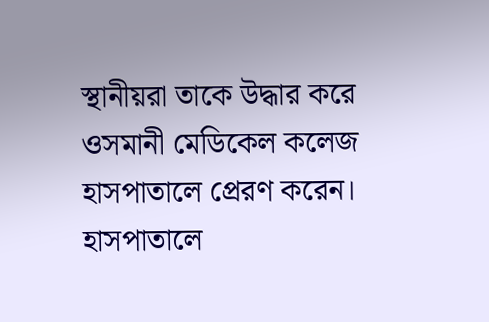স্থানীয়রা তাকে উদ্ধার করে ওসমানী মেডিকেল কলেজ হাসপাতালে প্রেরণ করেন। হাসপাতালে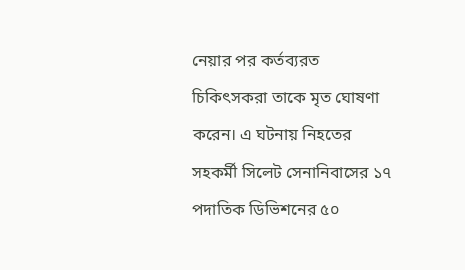নেয়ার পর কর্তব্যরত চিকিৎসকরা তাকে মৃত ঘোষণা করেন। এ ঘটনায় নিহতের সহকর্মী সিলেট সেনানিবাসের ১৭ পদাতিক ডিভিশনের ৫০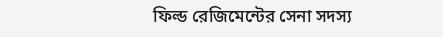ফিল্ড রেজিমেন্টের সেনা সদস্য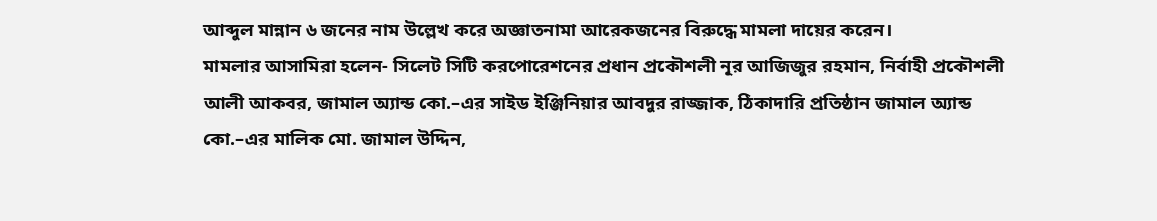আব্দুল মান্নান ৬ জনের নাম উল্লেখ করে অজ্ঞাতনামা আরেকজনের বিরুদ্ধে মামলা দায়ের করেন।
মামলার আসামিরা হলেন- সিলেট সিটি করপোরেশনের প্রধান প্রকৌশলী নূর আজিজুর রহমান, নির্বাহী প্রকৌশলী আলী আকবর, জামাল অ্যান্ড কো.–এর সাইড ইঞ্জিনিয়ার আবদুর রাজ্জাক, ঠিকাদারি প্রতিষ্ঠান জামাল অ্যান্ড কো.–এর মালিক মো. জামাল উদ্দিন,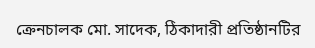ক্রেনচালক মো. সাদেক, ঠিকাদারী প্রতিষ্ঠানটির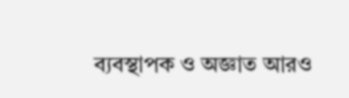ব্যবস্থাপক ও অজ্ঞাত আরও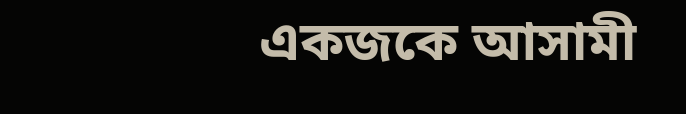একজকে আসামী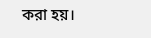করা হয়।